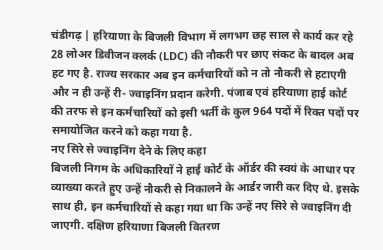चंडीगढ़ | हरियाणा के बिजली विभाग में लगभग छह साल से कार्य कर रहे 28 लोअर डिवीजन क्लर्क (LDC) की नौकरी पर छाए संकट के बादल अब हट गए है. राज्य सरकार अब इन कर्मचारियों को न तो नौकरी से हटाएगी और न ही उन्हें री- ज्वाइनिंग प्रदान करेगी. पंजाब एवं हरियाणा हाई कोर्ट की तरफ से इन कर्मचारियों को इसी भर्ती के कुल 964 पदों में रिक्त पदों पर समायोजित करने को कहा गया है.
नए सिरे से ज्वाइनिंग देने के लिए कहा
बिजली निगम के अधिकारियों ने हाई कोर्ट के ऑर्डर की स्वयं के आधार पर व्याख्या करते हुए उन्हें नौकरी से निकालने के आर्डर जारी कर दिए थे. इसके साथ ही, इन कर्मचारियों से कहा गया था कि उन्हें नए सिरे से ज्वाइनिंग दी जाएगी. दक्षिण हरियाणा बिजली वितरण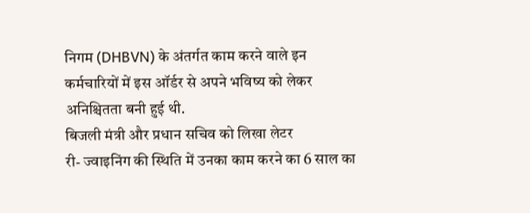निगम (DHBVN) के अंतर्गत काम करने वाले इन कर्मचारियों में इस ऑर्डर से अपने भविष्य को लेकर अनिश्चितता बनी हुई थी.
बिजली मंत्री और प्रधान सचिव को लिखा लेटर
री- ज्वाइनिंग की स्थिति में उनका काम करने का 6 साल का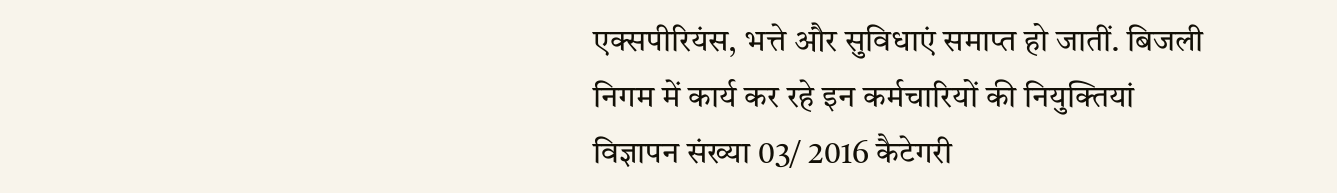एक्सपीरियंस, भत्ते और सुविधाएं समाप्त हो जातीं. बिजली निगम में कार्य कर रहे इन कर्मचारियों की नियुक्तियां विज्ञापन संख्या 03/ 2016 कैटेगरी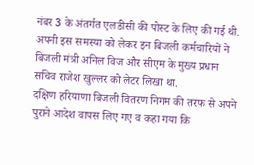नंबर 3 के अंतर्गत एलडीसी की पोस्ट के लिए की गई थी. अपनी इस समस्या को लेकर इन बिजली कर्मचारियों ने बिजली मंत्री अनिल विज और सीएम के मुख्य प्रधान सचिव राजेश खुल्लर को लेटर लिखा था.
दक्षिण हरियाणा बिजली वितरण निगम की तरफ से अपने पुराने आदेश वापस लिए गए व कहा गया कि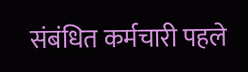संबंधित कर्मचारी पहले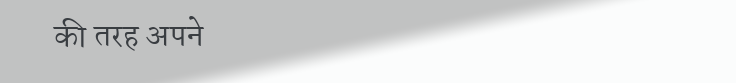की तरह अपने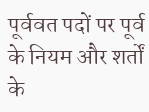पूर्ववत पदों पर पूर्व के नियम और शर्तों के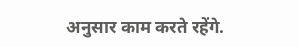अनुसार काम करते रहेंगे.